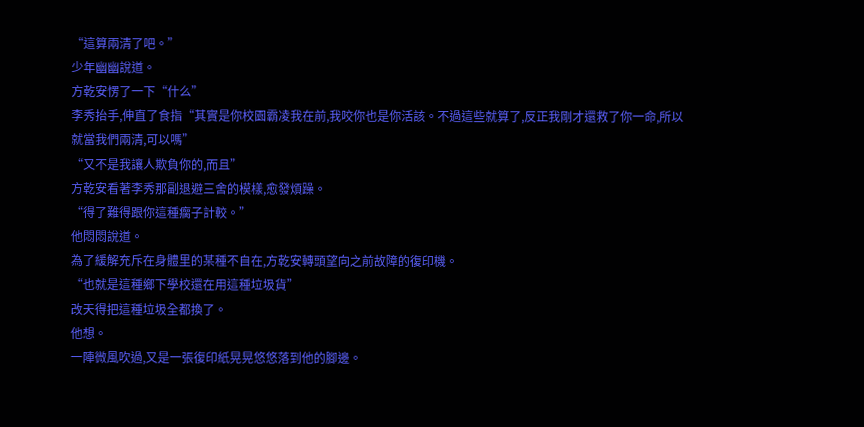“這算兩清了吧。”
少年幽幽說道。
方乾安愣了一下“什么”
李秀抬手,伸直了食指“其實是你校園霸凌我在前,我咬你也是你活該。不過這些就算了,反正我剛才還救了你一命,所以就當我們兩清,可以嗎”
“又不是我讓人欺負你的,而且”
方乾安看著李秀那副退避三舍的模樣,愈發煩躁。
“得了難得跟你這種瘸子計較。”
他悶悶說道。
為了緩解充斥在身體里的某種不自在,方乾安轉頭望向之前故障的復印機。
“也就是這種鄉下學校還在用這種垃圾貨”
改天得把這種垃圾全都換了。
他想。
一陣微風吹過,又是一張復印紙晃晃悠悠落到他的腳邊。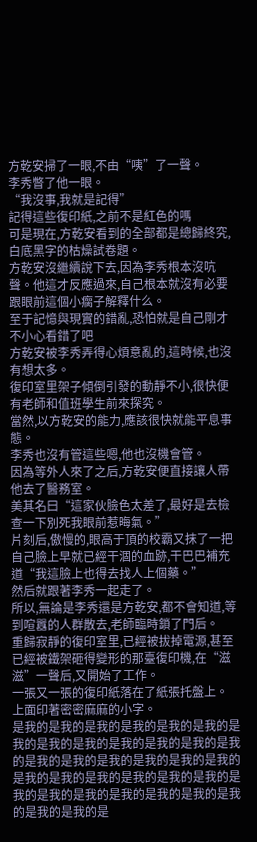方乾安掃了一眼,不由“咦”了一聲。
李秀瞥了他一眼。
“我沒事,我就是記得”
記得這些復印紙,之前不是紅色的嗎
可是現在,方乾安看到的全部都是總歸終究,白底黑字的枯燥試卷題。
方乾安沒繼續說下去,因為李秀根本沒吭聲。他這才反應過來,自己根本就沒有必要跟眼前這個小瘸子解釋什么。
至于記憶與現實的錯亂,恐怕就是自己剛才不小心看錯了吧
方乾安被李秀弄得心煩意亂的,這時候,也沒有想太多。
復印室里架子傾倒引發的動靜不小,很快便有老師和值班學生前來探究。
當然,以方乾安的能力,應該很快就能平息事態。
李秀也沒有管這些嗯,他也沒機會管。
因為等外人來了之后,方乾安便直接讓人帶他去了醫務室。
美其名曰“這家伙臉色太差了,最好是去檢查一下別死我眼前惹晦氣。”
片刻后,傲慢的,眼高于頂的校霸又抹了一把自己臉上早就已經干涸的血跡,干巴巴補充道“我這臉上也得去找人上個藥。”
然后就跟著李秀一起走了。
所以,無論是李秀還是方乾安,都不會知道,等到喧囂的人群散去,老師臨時鎖了門后。
重歸寂靜的復印室里,已經被拔掉電源,甚至已經被鐵架砸得變形的那臺復印機,在“滋滋”一聲后,又開始了工作。
一張又一張的復印紙落在了紙張托盤上。
上面印著密密麻麻的小字。
是我的是我的是我的是我的是我的是我的是我的是我的是我的是我的是我的是我的是我的是我的是我的是我的是我的是我的是我的是我的是我的是我的是我的是我的是我的是我的是我的是我的是我的是我的是我的是我的是我的是我的是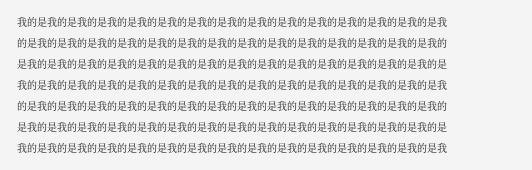我的是我的是我的是我的是我的是我的是我的是我的是我的是我的是我的是我的是我的是我的是我的是我的是我的是我的是我的是我的是我的是我的是我的是我的是我的是我的是我的是我的是我的是我的是我的是我的是我的是我的是我的是我的是我的是我的是我的是我的是我的是我的是我的是我的是我的是我的是我的是我的是我的是我的是我的是我的是我的是我的是我的是我的是我的是我的是我的是我的是我的是我的是我的是我的是我的是我的是我的是我的是我的是我的是我的是我的是我的是我的是我的是我的是我的是我的是我的是我的是我的是我的是我的是我的是我的是我的是我的是我的是我的是我的是我的是我的是我的是我的是我的是我的是我的是我的是我的是我的是我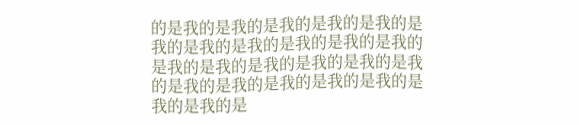的是我的是我的是我的是我的是我的是我的是我的是我的是我的是我的是我的是我的是我的是我的是我的是我的是我的是我的是我的是我的是我的是我的是我的是我的是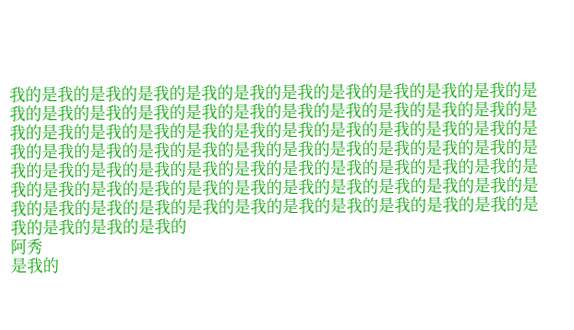我的是我的是我的是我的是我的是我的是我的是我的是我的是我的是我的是我的是我的是我的是我的是我的是我的是我的是我的是我的是我的是我的是我的是我的是我的是我的是我的是我的是我的是我的是我的是我的是我的是我的是我的是我的是我的是我的是我的是我的是我的是我的是我的是我的是我的是我的是我的是我的是我的是我的是我的是我的是我的是我的是我的是我的是我的是我的是我的是我的是我的是我的是我的是我的是我的是我的是我的是我的是我的是我的是我的是我的是我的是我的是我的是我的是我的是我的是我的是我的是我的
阿秀
是我的